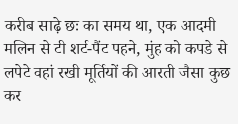करीब साढ़े छः का समय था, एक आदमी मलिन से टी शर्ट-पैंट पहने, मुंह को कपडे से लपेटे वहां रखी मूर्तियों की आरती जैसा कुछ कर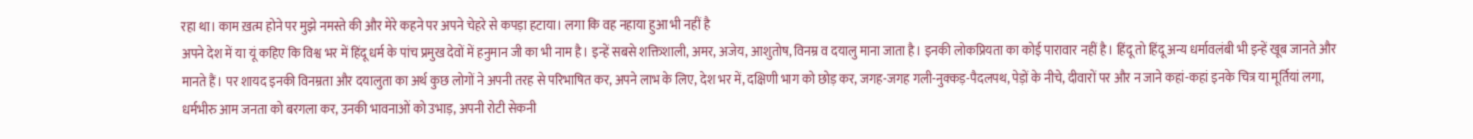रहा था। काम ख़त्म होने पर मुझे नमस्ते की और मेरे कहने पर अपने चेहरे से कपड़ा हटाया। लगा कि वह नहाया हुआ भी नहीं है
अपने देश में या यूं कहिए कि विश्व भर में हिंदू धर्म के पांच प्रमुख देवों में हनुमान जी का भी नाम है। इन्हें सबसे शक्तिशाली, अमर, अजेय, आशुतोष, विनम्र व दयालु माना जाता है। इनकी लोकप्रियता का कोई पारावार नहीं है। हिंदू तो हिंदू अन्य धर्मावलंबी भी इन्हें खूब जानते और मानते हैं। पर शायद इनकी विनम्रता और दयालुता का अर्थ कुछ लोगों ने अपनी तरह से परिभाषित कर, अपने लाभ के लिए, देश भर में, दक्षिणी भाग को छोड़ कर, जगह-जगह गली-नुक्कड़-पैदलपथ, पेड़ों के नीचे, दीवारों पर और न जाने कहां-कहां इनके चित्र या मूर्तियां लगा, धर्मभीरु आम जनता को बरगला कर, उनकी भावनाओं को उभाड़, अपनी रोटी सेकनी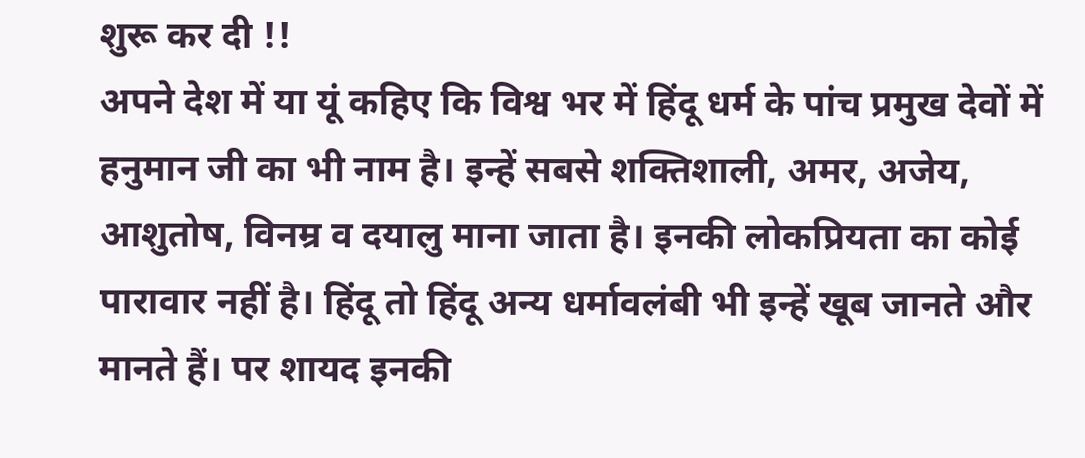शुरू कर दी !!
अपने देश में या यूं कहिए कि विश्व भर में हिंदू धर्म के पांच प्रमुख देवों में हनुमान जी का भी नाम है। इन्हें सबसे शक्तिशाली, अमर, अजेय, आशुतोष, विनम्र व दयालु माना जाता है। इनकी लोकप्रियता का कोई पारावार नहीं है। हिंदू तो हिंदू अन्य धर्मावलंबी भी इन्हें खूब जानते और मानते हैं। पर शायद इनकी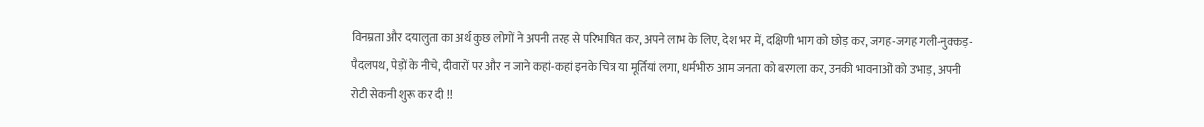विनम्रता और दयालुता का अर्थ कुछ लोगों ने अपनी तरह से परिभाषित कर, अपने लाभ के लिए, देश भर में, दक्षिणी भाग को छोड़ कर, जगह-जगह गली-नुक्कड़-पैदलपथ, पेड़ों के नीचे, दीवारों पर और न जाने कहां-कहां इनके चित्र या मूर्तियां लगा, धर्मभीरु आम जनता को बरगला कर, उनकी भावनाओं को उभाड़, अपनी रोटी सेकनी शुरू कर दी !!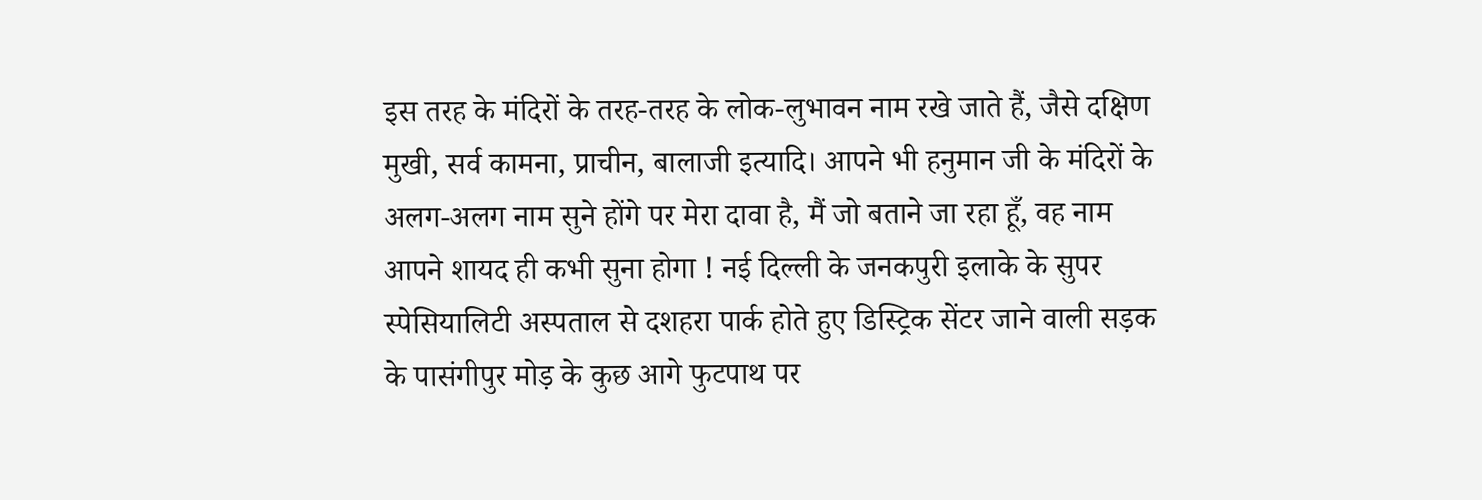इस तरह के मंदिरों के तरह-तरह के लोक-लुभावन नाम रखे जाते हैं, जैसे दक्षिण मुखी, सर्व कामना, प्राचीन, बालाजी इत्यादि। आपने भी हनुमान जी के मंदिरों के अलग-अलग नाम सुने होंगे पर मेरा दावा है, मैं जो बताने जा रहा हूँ, वह नाम आपने शायद ही कभी सुना होगा ! नई दिल्ली के जनकपुरी इलाके के सुपर स्पेसियालिटी अस्पताल से दशहरा पार्क होते हुए डिस्ट्रिक सेंटर जाने वाली सड़क के पासंगीपुर मोड़ के कुछ आगे फुटपाथ पर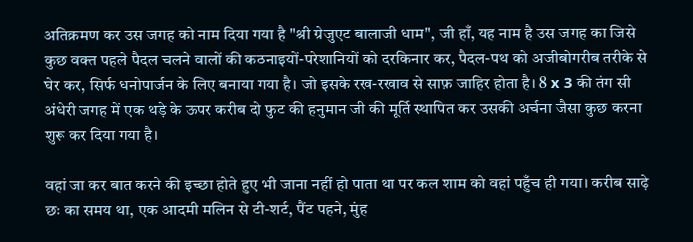अतिक्रमण कर उस जगह को नाम दिया गया है "श्री ग्रेजुएट बालाजी धाम", जी हाँ, यह नाम है उस जगह का जिसे कुछ वक्त पहले पैदल चलने वालों की कठनाइयों-परेशानियों को दरकिनार कर, पैदल-पथ को अजीबोगरीब तरीके से घेर कर, सिर्फ धनोपार्जन के लिए बनाया गया है। जो इसके रख-रखाव से साफ़ जाहिर होता है। 8 x 3 की तंग सी अंधेरी जगह में एक थड़े के ऊपर करीब दो फुट की हनुमान जी की मूर्ति स्थापित कर उसकी अर्चना जैसा कुछ करना शुरू कर दिया गया है।

वहां जा कर बात करने की इच्छा होते हुए भी जाना नहीं हो पाता था पर कल शाम को वहां पहुँच ही गया। करीब साढ़े छः का समय था, एक आदमी मलिन से टी-शर्ट, पैंट पहने, मुंह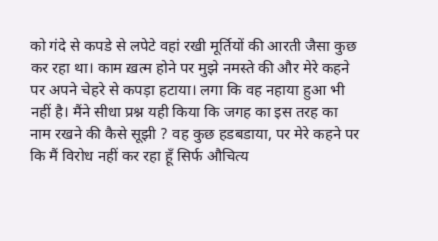को गंदे से कपडे से लपेटे वहां रखी मूर्तियों की आरती जैसा कुछ कर रहा था। काम ख़त्म होने पर मुझे नमस्ते की और मेरे कहने पर अपने चेहरे से कपड़ा हटाया। लगा कि वह नहाया हुआ भी नहीं है। मैंने सीधा प्रश्न यही किया कि जगह का इस तरह का नाम रखने की कैसे सूझी ? वह कुछ हडबडाया, पर मेरे कहने पर कि मैं विरोध नहीं कर रहा हूँ सिर्फ औचित्य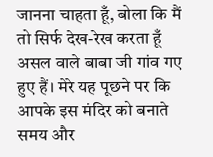जानना चाहता हूँ, बोला कि मैं तो सिर्फ देख-रेख करता हूँ असल वाले बाबा जी गांव गए हुए हैं। मेरे यह पूछने पर कि आपके इस मंदिर को बनाते समय और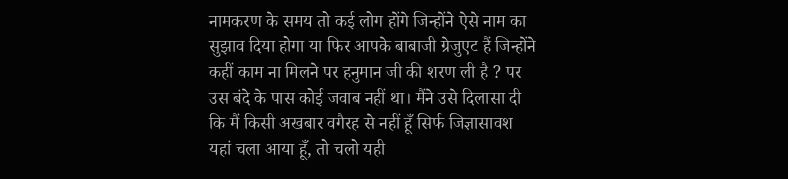नामकरण के समय तो कई लोग होंगे जिन्होंने ऐसे नाम का सुझाव दिया होगा या फिर आपके बाबाजी ग्रेजुएट हैं जिन्होंने कहीं काम ना मिलने पर हनुमान जी की शरण ली है ? पर उस बंदे के पास कोई जवाब नहीं था। मैंने उसे दिलासा दी कि मैं किसी अखबार वगैरह से नहीं हूँ सिर्फ जिज्ञासावश यहां चला आया हूँ, तो चलो यही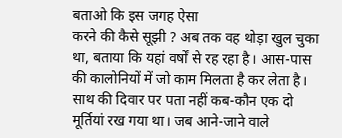बताओ कि इस जगह ऐसा
करने की कैसे सूझी ? अब तक वह थोड़ा खुल चुका था, बताया कि यहां वर्षों से रह रहा है। आस-पास की कालोनियों में जो काम मिलता है कर लेता है। साथ की दिवार पर पता नहीं कब-कौन एक दो मूर्तियां रख गया था। जब आने-जाने वाले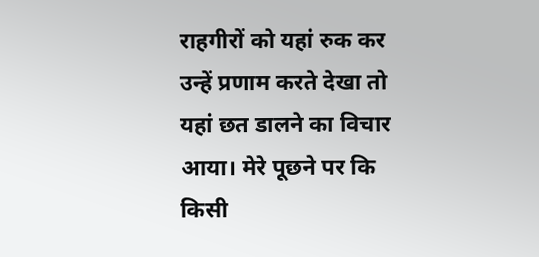राहगीरों को यहां रुक कर उन्हें प्रणाम करते देखा तो यहां छत डालने का विचार आया। मेरे पूछने पर कि किसी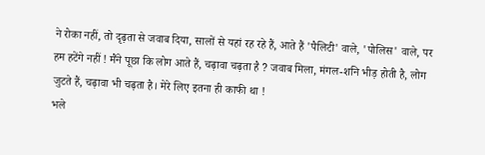ने रोका नहीं, तो दृढ़ता से जवाब दिया, सालों से यहां रह रहे हैं, आते हैं 'पैलिटी' वाले, 'पोलिस' वाले, पर हम हटेंगे नहीं ! मैंने पूछा कि लोग आते हैं, चढ़ावा चढ़ता है ? जवाब मिला, मंगल-शनि भीड़ होती है, लोग जुटते हैं, चढ़ावा भी चढ़ता है। मेरे लिए इतना ही काफी था !
भले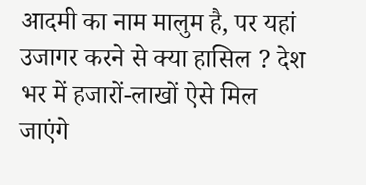आदमी का नाम मालुम है, पर यहां उजागर करने से क्या हासिल ? देश भर में हजारों-लाखों ऐसे मिल जाएंगे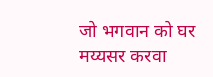जो भगवान को घर मय्यसर करवा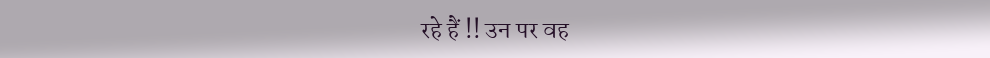रहे हैं !! उन पर वह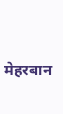मेहरबान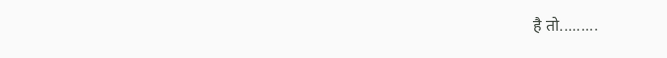है तो.........